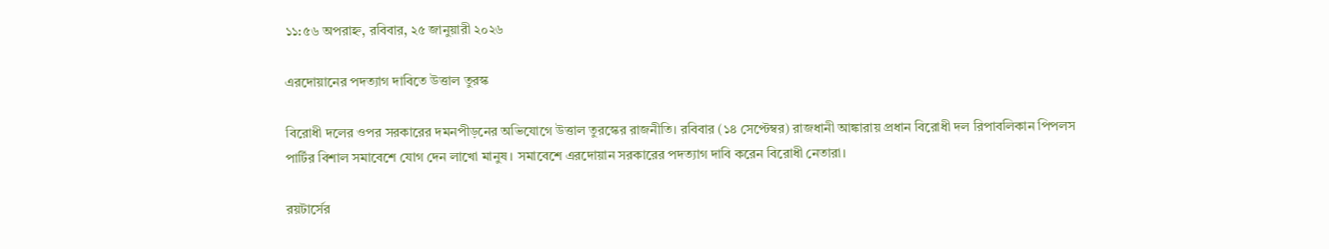১১:৫৬ অপরাহ্ন, রবিবার, ২৫ জানুয়ারী ২০২৬

এরদোয়ানের পদত্যাগ দাবিতে উত্তাল তুরস্ক

বিরোধী দলের ওপর সরকারের দমনপীড়নের অভিযোগে উত্তাল তুরস্কের রাজনীতি। রবিবার (১৪ সেপ্টেম্বর) রাজধানী আঙ্কারায় প্রধান বিরোধী দল রিপাবলিকান পিপলস পার্টির বিশাল সমাবেশে যোগ দেন লাখো মানুষ। সমাবেশে এরদোয়ান সরকারের পদত্যাগ দাবি করেন বিরোধী নেতারা।

রয়টার্সের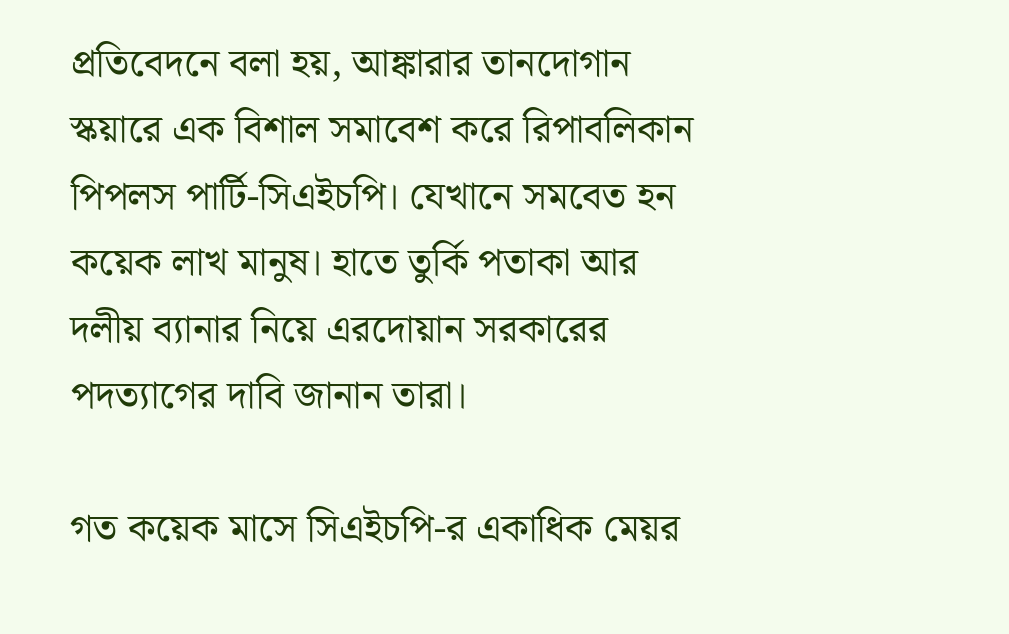প্রতিবেদনে বলা হয়, আঙ্কারার তানদোগান স্কয়ারে এক বিশাল সমাবেশ করে রিপাবলিকান পিপলস পার্টি-সিএইচপি। যেখানে সমবেত হন কয়েক লাখ মানুষ। হাতে তুর্কি পতাকা আর দলীয় ব্যানার নিয়ে এরদোয়ান সরকারের পদত্যাগের দাবি জানান তারা।

গত কয়েক মাসে সিএইচপি-র একাধিক মেয়র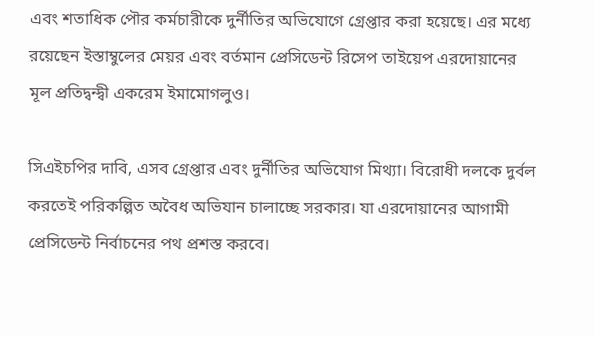এবং শতাধিক পৌর কর্মচারীকে দুর্নীতির অভিযোগে গ্রেপ্তার করা হয়েছে। এর মধ্যে রয়েছেন ইস্তাম্বুলের মেয়র এবং বর্তমান প্রেসিডেন্ট রিসেপ তাইয়েপ এরদোয়ানের মূল প্রতিদ্বন্দ্বী একরেম ইমামোগলুও।

সিএইচপির দাবি, এসব গ্রেপ্তার এবং দুর্নীতির অভিযোগ মিথ্যা। বিরোধী দলকে দুর্বল করতেই পরিকল্পিত অবৈধ অভিযান চালাচ্ছে সরকার। যা এরদোয়ানের আগামী প্রেসিডেন্ট নির্বাচনের পথ প্রশস্ত করবে।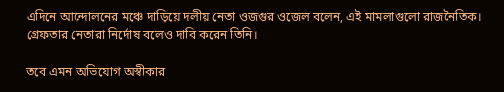এদিনে আন্দোলনের মঞ্চে দাড়িয়ে দলীয় নেতা ওজগুর ওজেল বলেন, এই মামলাগুলো রাজনৈতিক। গ্রেফতার নেতারা নির্দোষ বলেও দাবি করেন তিনি।

তবে এমন অভিযোগ অস্বীকার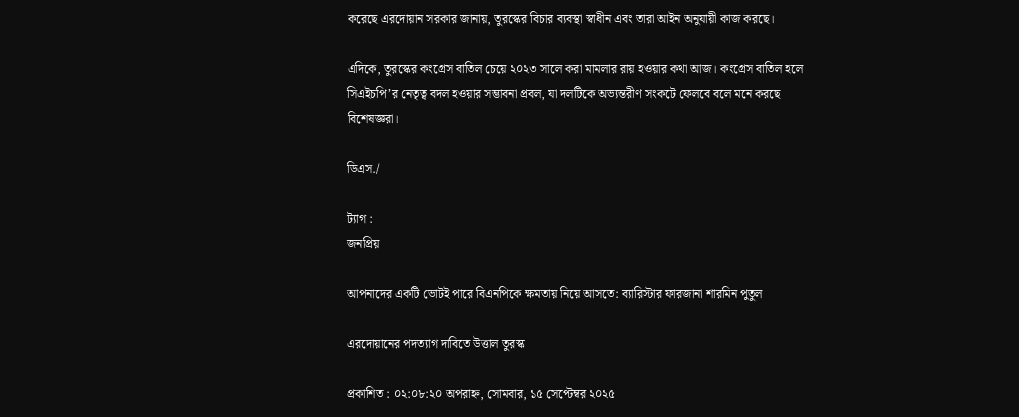করেছে এরদোয়ান সরকার জানায়, তুরস্কের বিচার ব্যবস্থা স্বাধীন এবং তারা আইন অনুযায়ী কাজ করছে।

এদিকে, তুরস্কের কংগ্রেস বাতিল চেয়ে ২০২৩ সালে করা মামলার রায় হওয়ার কথা আজ। কংগ্রেস বাতিল হলে সিএইচপি’র নেতৃত্ব বদল হওয়ার সম্ভাবনা প্রবল, যা দলটিকে অভ্যন্তরীণ সংকটে ফেলবে বলে মনে করছে বিশেষজ্ঞরা।

ডিএস./

ট্যাগ :
জনপ্রিয়

আপনাদের একটি ভোটই পারে বিএনপিকে ক্ষমতায় নিয়ে আসতে: ব্যারিস্টার ফারজানা শারমিন পুতুল

এরদোয়ানের পদত্যাগ দাবিতে উত্তাল তুরস্ক

প্রকাশিত : ০২:০৮:২০ অপরাহ্ন, সোমবার, ১৫ সেপ্টেম্বর ২০২৫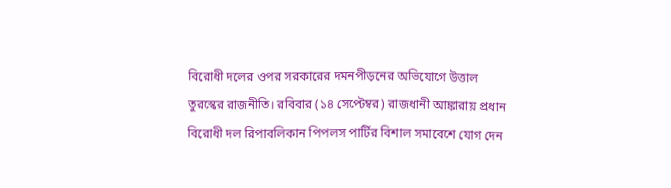বিরোধী দলের ওপর সরকারের দমনপীড়নের অভিযোগে উত্তাল তুরস্কের রাজনীতি। রবিবার (১৪ সেপ্টেম্বর) রাজধানী আঙ্কারায় প্রধান বিরোধী দল রিপাবলিকান পিপলস পার্টির বিশাল সমাবেশে যোগ দেন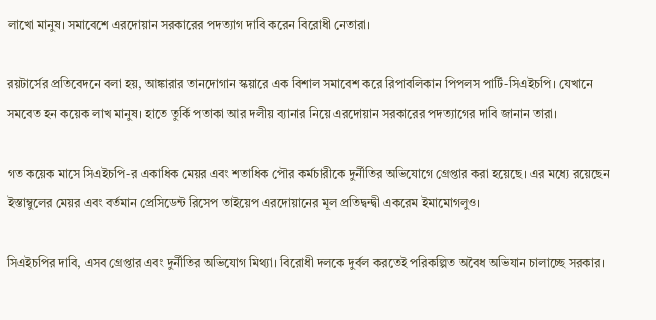লাখো মানুষ। সমাবেশে এরদোয়ান সরকারের পদত্যাগ দাবি করেন বিরোধী নেতারা।

রয়টার্সের প্রতিবেদনে বলা হয়, আঙ্কারার তানদোগান স্কয়ারে এক বিশাল সমাবেশ করে রিপাবলিকান পিপলস পার্টি-সিএইচপি। যেখানে সমবেত হন কয়েক লাখ মানুষ। হাতে তুর্কি পতাকা আর দলীয় ব্যানার নিয়ে এরদোয়ান সরকারের পদত্যাগের দাবি জানান তারা।

গত কয়েক মাসে সিএইচপি-র একাধিক মেয়র এবং শতাধিক পৌর কর্মচারীকে দুর্নীতির অভিযোগে গ্রেপ্তার করা হয়েছে। এর মধ্যে রয়েছেন ইস্তাম্বুলের মেয়র এবং বর্তমান প্রেসিডেন্ট রিসেপ তাইয়েপ এরদোয়ানের মূল প্রতিদ্বন্দ্বী একরেম ইমামোগলুও।

সিএইচপির দাবি, এসব গ্রেপ্তার এবং দুর্নীতির অভিযোগ মিথ্যা। বিরোধী দলকে দুর্বল করতেই পরিকল্পিত অবৈধ অভিযান চালাচ্ছে সরকার।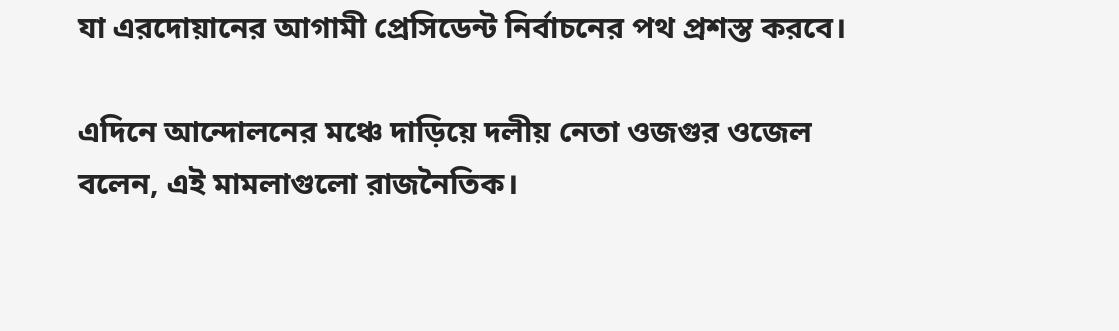যা এরদোয়ানের আগামী প্রেসিডেন্ট নির্বাচনের পথ প্রশস্ত করবে।

এদিনে আন্দোলনের মঞ্চে দাড়িয়ে দলীয় নেতা ওজগুর ওজেল বলেন, এই মামলাগুলো রাজনৈতিক।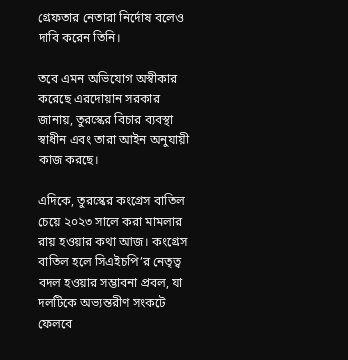গ্রেফতার নেতারা নির্দোষ বলেও দাবি করেন তিনি।

তবে এমন অভিযোগ অস্বীকার করেছে এরদোয়ান সরকার জানায়, তুরস্কের বিচার ব্যবস্থা স্বাধীন এবং তারা আইন অনুযায়ী কাজ করছে।

এদিকে, তুরস্কের কংগ্রেস বাতিল চেয়ে ২০২৩ সালে করা মামলার রায় হওয়ার কথা আজ। কংগ্রেস বাতিল হলে সিএইচপি’র নেতৃত্ব বদল হওয়ার সম্ভাবনা প্রবল, যা দলটিকে অভ্যন্তরীণ সংকটে ফেলবে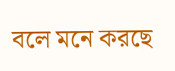বলে মনে করছে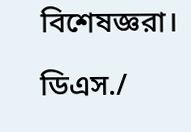বিশেষজ্ঞরা।

ডিএস./